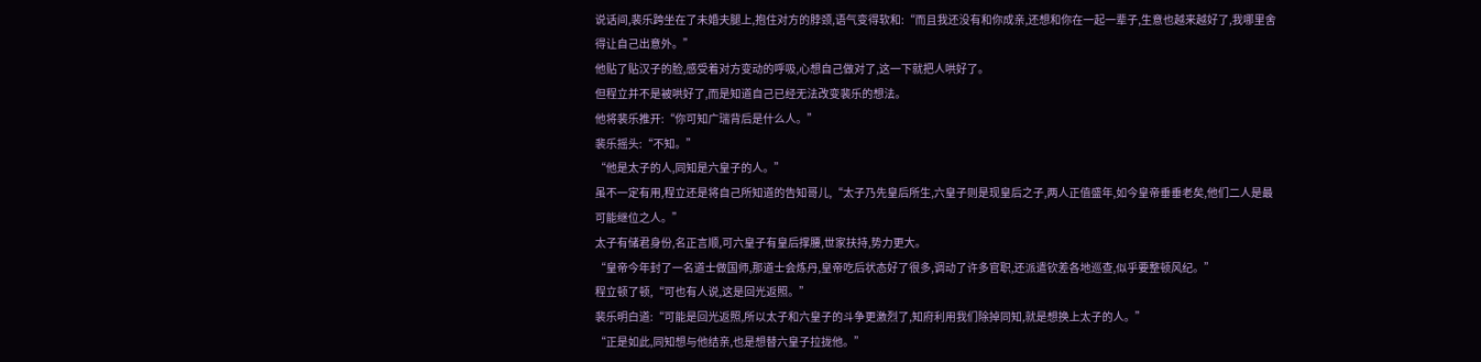说话间,裴乐跨坐在了未婚夫腿上,抱住对方的脖颈,语气变得软和:“而且我还没有和你成亲,还想和你在一起一辈子,生意也越来越好了,我哪里舍得让自己出意外。”
他贴了贴汉子的脸,感受着对方变动的呼吸,心想自己做对了,这一下就把人哄好了。
但程立并不是被哄好了,而是知道自己已经无法改变裴乐的想法。
他将裴乐推开:“你可知广瑞背后是什么人。”
裴乐摇头:“不知。”
“他是太子的人,同知是六皇子的人。”
虽不一定有用,程立还是将自己所知道的告知哥儿,“太子乃先皇后所生,六皇子则是现皇后之子,两人正值盛年,如今皇帝垂垂老矣,他们二人是最可能继位之人。”
太子有储君身份,名正言顺,可六皇子有皇后撑腰,世家扶持,势力更大。
“皇帝今年封了一名道士做国师,那道士会炼丹,皇帝吃后状态好了很多,调动了许多官职,还派遣钦差各地巡查,似乎要整顿风纪。”
程立顿了顿,“可也有人说,这是回光返照。”
裴乐明白道:“可能是回光返照,所以太子和六皇子的斗争更激烈了,知府利用我们除掉同知,就是想换上太子的人。”
“正是如此,同知想与他结亲,也是想替六皇子拉拢他。”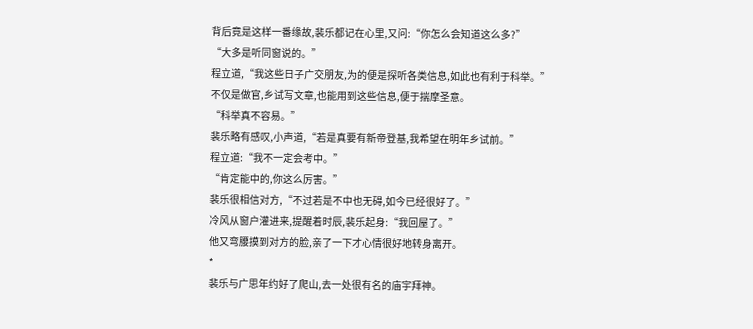背后竟是这样一番缘故,裴乐都记在心里,又问:“你怎么会知道这么多?”
“大多是听同窗说的。”
程立道,“我这些日子广交朋友,为的便是探听各类信息,如此也有利于科举。”
不仅是做官,乡试写文章,也能用到这些信息,便于揣摩圣意。
“科举真不容易。”
裴乐略有感叹,小声道,“若是真要有新帝登基,我希望在明年乡试前。”
程立道:“我不一定会考中。”
“肯定能中的,你这么厉害。”
裴乐很相信对方,“不过若是不中也无碍,如今已经很好了。”
冷风从窗户灌进来,提醒着时辰,裴乐起身:“我回屋了。”
他又弯腰摸到对方的脸,亲了一下才心情很好地转身离开。
*
裴乐与广思年约好了爬山,去一处很有名的庙宇拜神。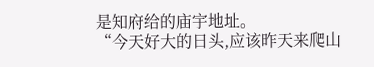是知府给的庙宇地址。
“今天好大的日头,应该昨天来爬山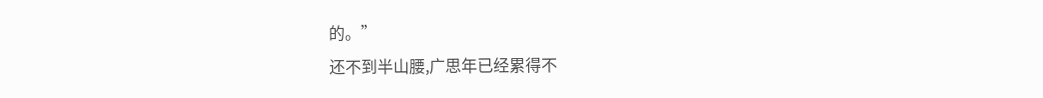的。”
还不到半山腰,广思年已经累得不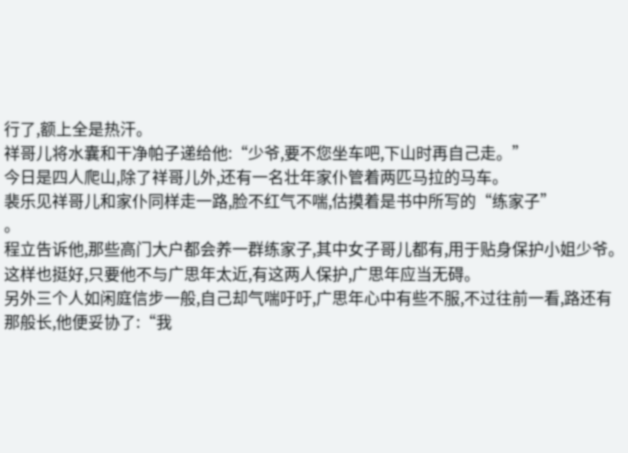行了,额上全是热汗。
祥哥儿将水囊和干净帕子递给他:“少爷,要不您坐车吧,下山时再自己走。”
今日是四人爬山,除了祥哥儿外,还有一名壮年家仆管着两匹马拉的马车。
裴乐见祥哥儿和家仆同样走一路,脸不红气不喘,估摸着是书中所写的“练家子”
。
程立告诉他,那些高门大户都会养一群练家子,其中女子哥儿都有,用于贴身保护小姐少爷。
这样也挺好,只要他不与广思年太近,有这两人保护,广思年应当无碍。
另外三个人如闲庭信步一般,自己却气喘吁吁,广思年心中有些不服,不过往前一看,路还有那般长,他便妥协了:“我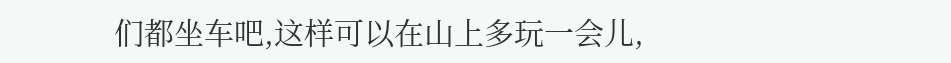们都坐车吧,这样可以在山上多玩一会儿,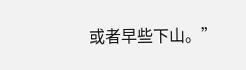或者早些下山。”